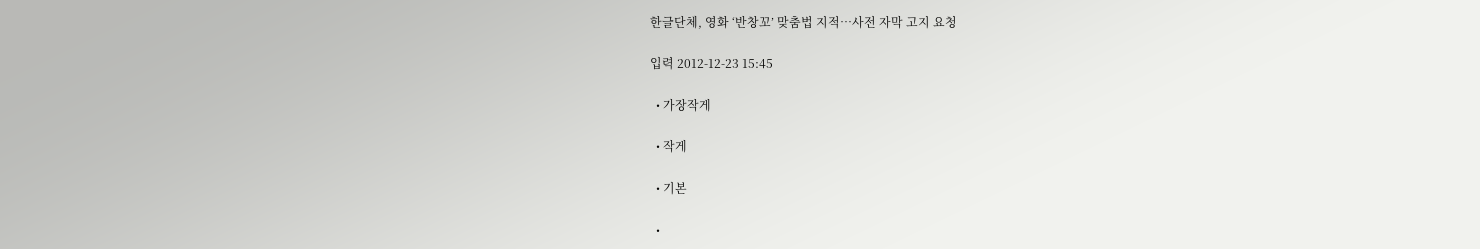한글단체, 영화 ‘반창꼬’ 맞춤법 지적…사전 자막 고지 요청

입력 2012-12-23 15:45

  • 가장작게

  • 작게

  • 기본

  •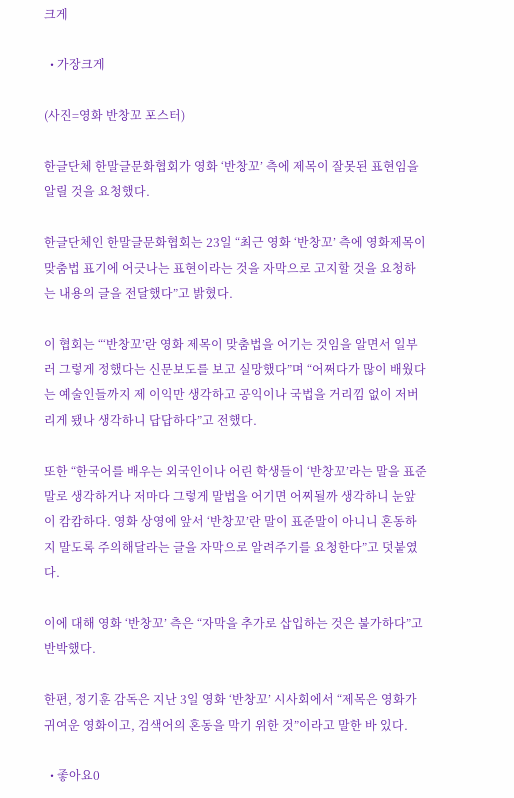크게

  • 가장크게

(사진=영화 반창꼬 포스터)

한글단체 한말글문화협회가 영화 ‘반창꼬’ 측에 제목이 잘못된 표현임을 알릴 것을 요청했다.

한글단체인 한말글문화협회는 23일 “최근 영화 ‘반창꼬’ 측에 영화제목이 맞춤법 표기에 어긋나는 표현이라는 것을 자막으로 고지할 것을 요청하는 내용의 글을 전달했다”고 밝혔다.

이 협회는 “‘반창꼬’란 영화 제목이 맞춤법을 어기는 것임을 알면서 일부러 그렇게 정했다는 신문보도를 보고 실망했다”며 “어쩌다가 많이 배웠다는 예술인들까지 제 이익만 생각하고 공익이나 국법을 거리낌 없이 저버리게 됐나 생각하니 답답하다”고 전했다.

또한 “한국어를 배우는 외국인이나 어린 학생들이 ‘반창꼬’라는 말을 표준말로 생각하거나 저마다 그렇게 말법을 어기면 어찌될까 생각하니 눈앞이 캄캄하다. 영화 상영에 앞서 ‘반창꼬’란 말이 표준말이 아니니 혼동하지 말도록 주의해달라는 글을 자막으로 알려주기를 요청한다”고 덧붙였다.

이에 대해 영화 ‘반창꼬’ 측은 “자막을 추가로 삽입하는 것은 불가하다”고 반박했다.

한편, 정기훈 감독은 지난 3일 영화 ‘반창꼬’ 시사회에서 “제목은 영화가 귀여운 영화이고, 검색어의 혼동을 막기 위한 것”이라고 말한 바 있다.

  • 좋아요0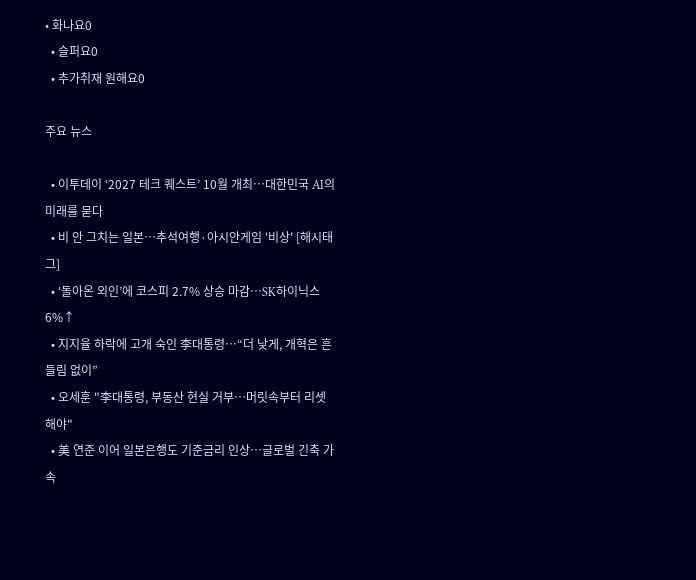• 화나요0
  • 슬퍼요0
  • 추가취재 원해요0

주요 뉴스

  • 이투데이 ‘2027 테크 퀘스트’ 10월 개최⋯대한민국 AI의 미래를 묻다
  • 비 안 그치는 일본…추석여행·아시안게임 '비상' [해시태그]
  • ‘돌아온 외인’에 코스피 2.7% 상승 마감⋯SK하이닉스 6%↑
  • 지지율 하락에 고개 숙인 李대통령⋯“더 낮게, 개혁은 흔들림 없이”
  • 오세훈 "李대통령, 부동산 현실 거부⋯머릿속부터 리셋해야"
  • 美 연준 이어 일본은행도 기준금리 인상⋯글로벌 긴축 가속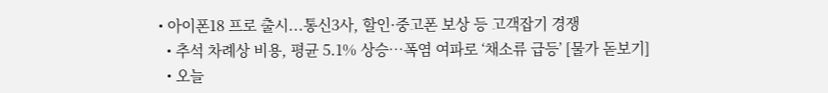• 아이폰18 프로 출시...통신3사, 할인·중고폰 보상 등 고객잡기 경쟁
  • 추석 차례상 비용, 평균 5.1% 상승…폭염 여파로 ‘채소류 급등’ [물가 돋보기]
  • 오늘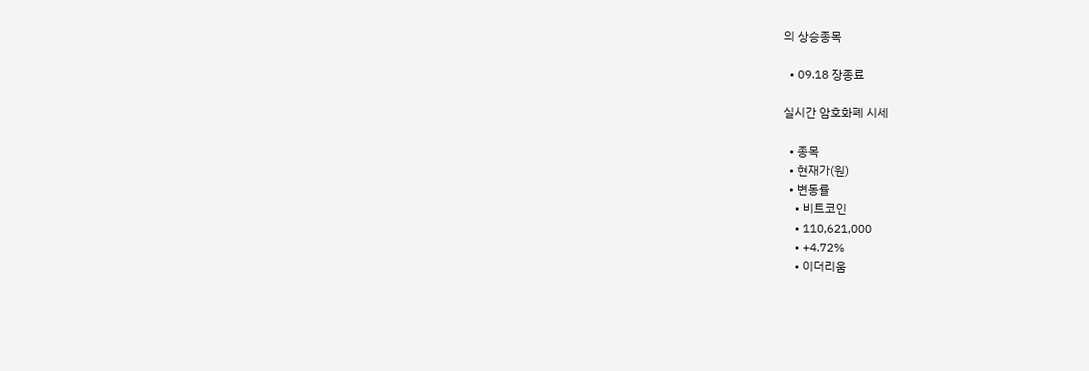의 상승종목

  • 09.18 장종료

실시간 암호화폐 시세

  • 종목
  • 현재가(원)
  • 변동률
    • 비트코인
    • 110,621,000
    • +4.72%
    • 이더리움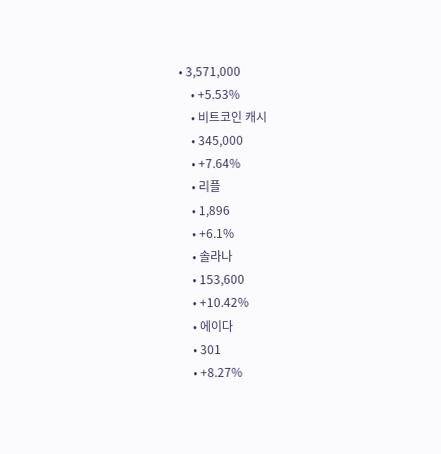• 3,571,000
    • +5.53%
    • 비트코인 캐시
    • 345,000
    • +7.64%
    • 리플
    • 1,896
    • +6.1%
    • 솔라나
    • 153,600
    • +10.42%
    • 에이다
    • 301
    • +8.27%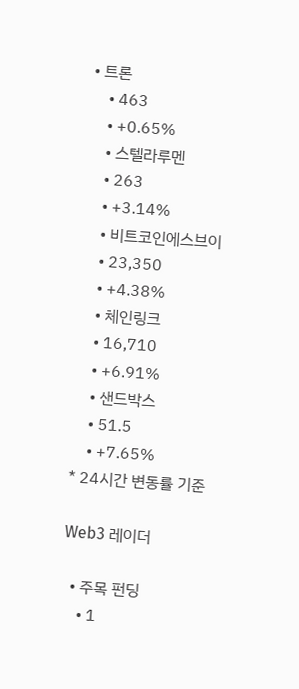• 트론
    • 463
    • +0.65%
    • 스텔라루멘
    • 263
    • +3.14%
    • 비트코인에스브이
    • 23,350
    • +4.38%
    • 체인링크
    • 16,710
    • +6.91%
    • 샌드박스
    • 51.5
    • +7.65%
* 24시간 변동률 기준

Web3 레이더

  • 주목 펀딩
    • 1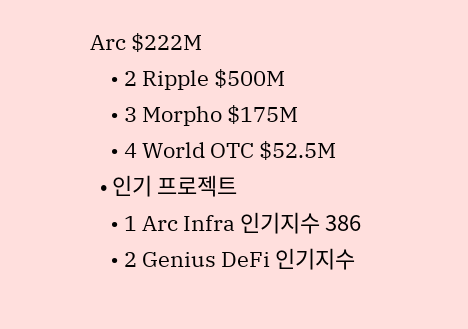Arc $222M
    • 2 Ripple $500M
    • 3 Morpho $175M
    • 4 World OTC $52.5M
  • 인기 프로젝트
    • 1 Arc Infra 인기지수 386
    • 2 Genius DeFi 인기지수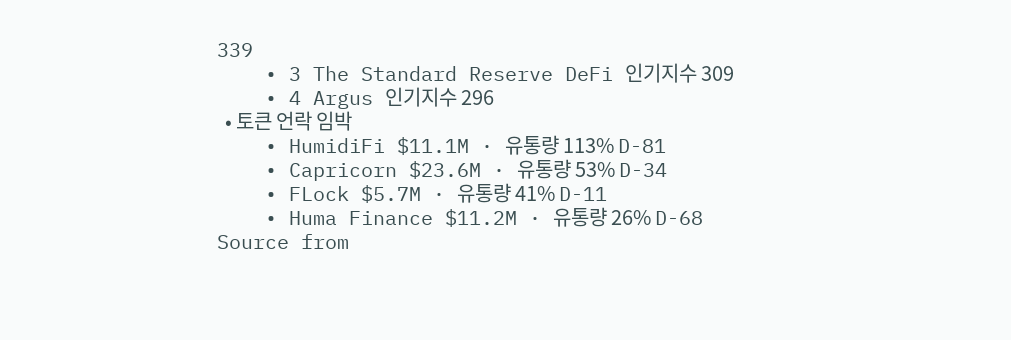339
    • 3 The Standard Reserve DeFi 인기지수 309
    • 4 Argus 인기지수 296
  • 토큰 언락 임박
    • HumidiFi $11.1M · 유통량 113% D-81
    • Capricorn $23.6M · 유통량 53% D-34
    • FLock $5.7M · 유통량 41% D-11
    • Huma Finance $11.2M · 유통량 26% D-68
Source from